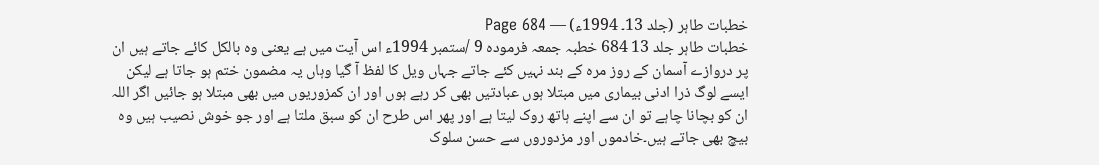خطبات طاہر (جلد 13۔ 1994ء) — Page 684
خطبات طاہر جلد 13 684 خطبہ جمعہ فرمودہ 9 /ستمبر 1994ء اس آیت میں ہے یعنی وہ بالکل کائے جاتے ہیں ان پر دروازے آسمان کے روز مرہ کے بند نہیں کئے جاتے جہاں ویل کا لفظ آ گیا وہاں یہ مضمون ختم ہو جاتا ہے لیکن ایسے لوگ ذرا ادنی بیماری میں مبتلا ہوں عبادتیں بھی کر رہے ہوں اور ان کمزوریوں میں بھی مبتلا ہو جائیں اگر اللہ ان کو بچانا چاہے تو ان سے اپنے ہاتھ روک لیتا ہے اور پھر اس طرح ان کو سبق ملتا ہے اور جو خوش نصیب ہیں وہ بیچ بھی جاتے ہیں۔خادموں اور مزدوروں سے حسن سلوک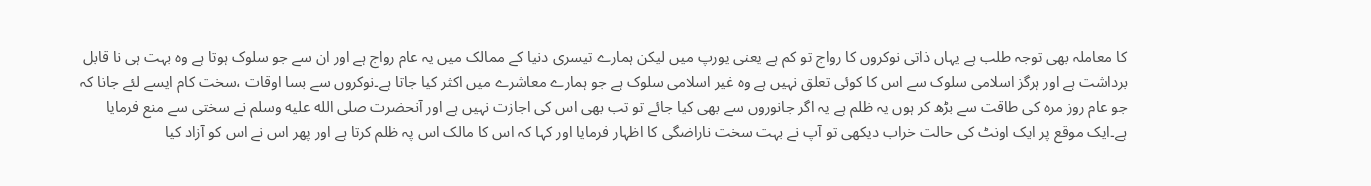کا معاملہ بھی توجہ طلب ہے یہاں ذاتی نوکروں کا رواج تو کم ہے یعنی یورپ میں لیکن ہمارے تیسری دنیا کے ممالک میں یہ عام رواج ہے اور ان سے جو سلوک ہوتا ہے وہ بہت ہی نا قابل برداشت ہے اور ہرگز اسلامی سلوک سے اس کا کوئی تعلق نہیں ہے وہ غیر اسلامی سلوک ہے جو ہمارے معاشرے میں اکثر کیا جاتا ہے۔نوکروں سے بسا اوقات ،سخت کام ایسے لئے جانا کہ جو عام روز مرہ کی طاقت سے بڑھ کر ہوں یہ ظلم ہے یہ اگر جانوروں سے بھی کیا جائے تو تب بھی اس کی اجازت نہیں ہے اور آنحضرت صلى الله عليه وسلم نے سختی سے منع فرمایا ہے۔ایک موقع پر ایک اونٹ کی حالت خراب دیکھی تو آپ نے بہت سخت ناراضگی کا اظہار فرمایا اور کہا کہ اس کا مالک اس پہ ظلم کرتا ہے اور پھر اس نے اس کو آزاد کیا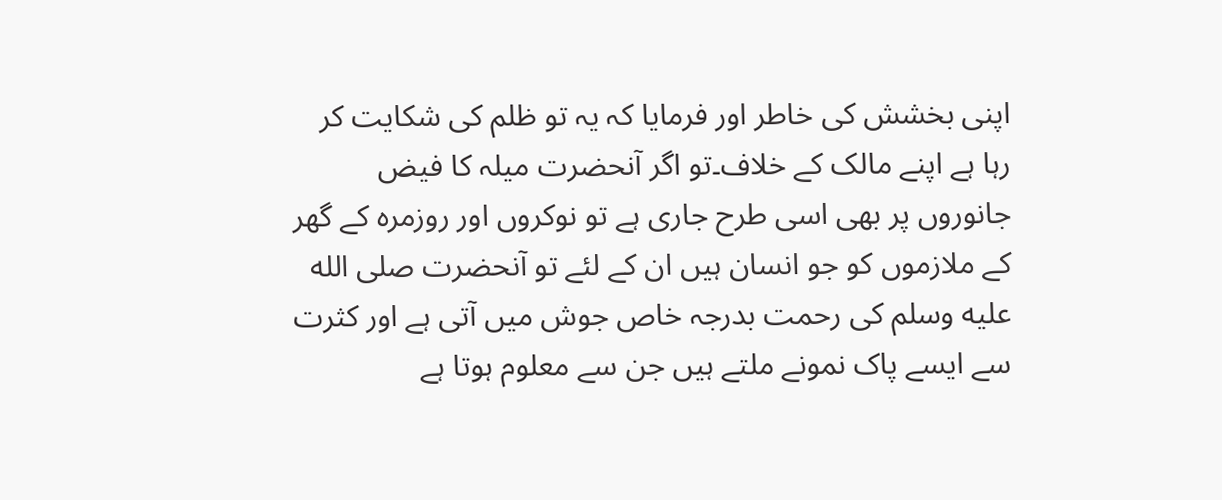اپنی بخشش کی خاطر اور فرمایا کہ یہ تو ظلم کی شکایت کر رہا ہے اپنے مالک کے خلاف۔تو اگر آنحضرت میلہ کا فیض جانوروں پر بھی اسی طرح جاری ہے تو نوکروں اور روزمرہ کے گھر کے ملازموں کو جو انسان ہیں ان کے لئے تو آنحضرت صلى الله عليه وسلم کی رحمت بدرجہ خاص جوش میں آتی ہے اور کثرت سے ایسے پاک نمونے ملتے ہیں جن سے معلوم ہوتا ہے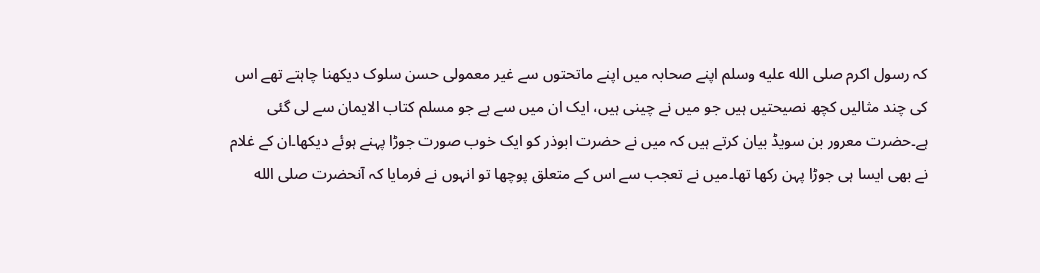کہ رسول اکرم صلى الله عليه وسلم اپنے صحابہ میں اپنے ماتحتوں سے غیر معمولی حسن سلوک دیکھنا چاہتے تھے اس کی چند مثالیں کچھ نصیحتیں ہیں جو میں نے چینی ہیں، ایک ان میں سے ہے جو مسلم کتاب الایمان سے لی گئی ہے۔حضرت معرور بن سویڈ بیان کرتے ہیں کہ میں نے حضرت ابوذر کو ایک خوب صورت جوڑا پہنے ہوئے دیکھا۔ان کے غلام نے بھی ایسا ہی جوڑا پہن رکھا تھا۔میں نے تعجب سے اس کے متعلق پوچھا تو انہوں نے فرمایا کہ آنحضرت صلى الله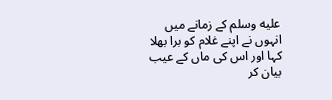عليه وسلم کے زمانے میں انہوں نے اپنے غلام کو برا بھلا کہا اور اس کی ماں کے عیب بیان کر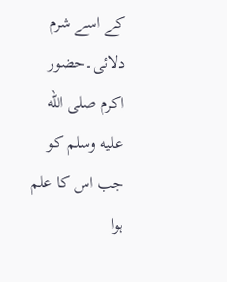کے اسے شرم دلائی۔حضور اکرم صلى الله عليه وسلم کو جب اس کا علم ہوا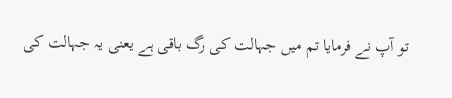تو آپ نے فرمایا تم میں جہالت کی رگ باقی ہے یعنی یہ جہالت کی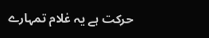حرکت ہے یہ غلام تمہارے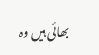بھائی ہیں وہ